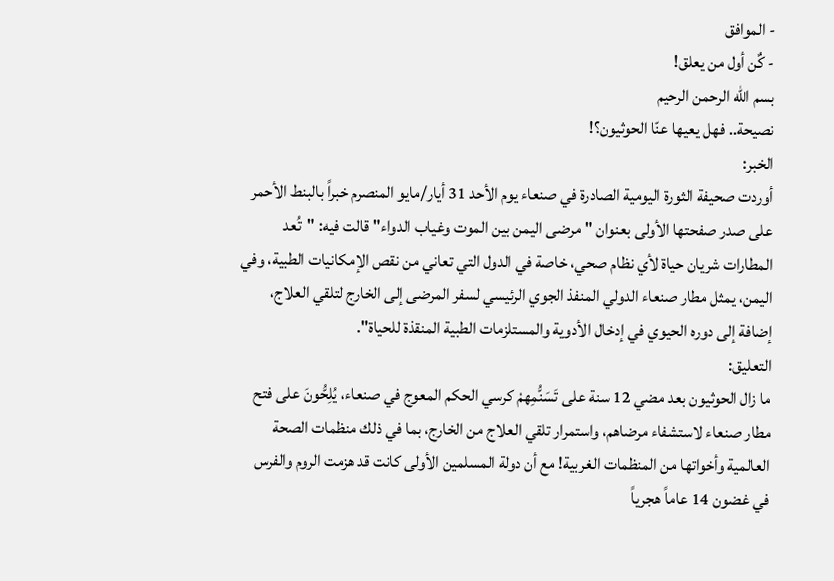- الموافق
- كٌن أول من يعلق!
بسم الله الرحمن الرحيم
نصيحة.. فهل يعيها عنّا الحوثيون؟!
الخبر:
أوردت صحيفة الثورة اليومية الصادرة في صنعاء يوم الأحد 31 أيار/مايو المنصرم خبراً بالبنط الأحمر على صدر صفحتها الأولى بعنوان "مرضى اليمن بين الموت وغياب الدواء" قالت فيه: "تُعد المطارات شريان حياة لأي نظام صحي، خاصة في الدول التي تعاني من نقص الإمكانيات الطبية، وفي اليمن، يمثل مطار صنعاء الدولي المنفذ الجوي الرئيسي لسفر المرضى إلى الخارج لتلقي العلاج، إضافة إلى دوره الحيوي في إدخال الأدوية والمستلزمات الطبية المنقذة للحياة".
التعليق:
ما زال الحوثيون بعد مضي 12 سنة على تَسَنُّمِهمْ كرسي الحكم المعوج في صنعاء، يُلِحُّونَ على فتح مطار صنعاء لاستشفاء مرضاهم، واستمرار تلقي العلاج من الخارج، بما في ذلك منظمات الصحة العالمية وأخواتها من المنظمات الغربية! مع أن دولة المسلمين الأولى كانت قد هزمت الروم والفرس في غضون 14 عاماً هجرياً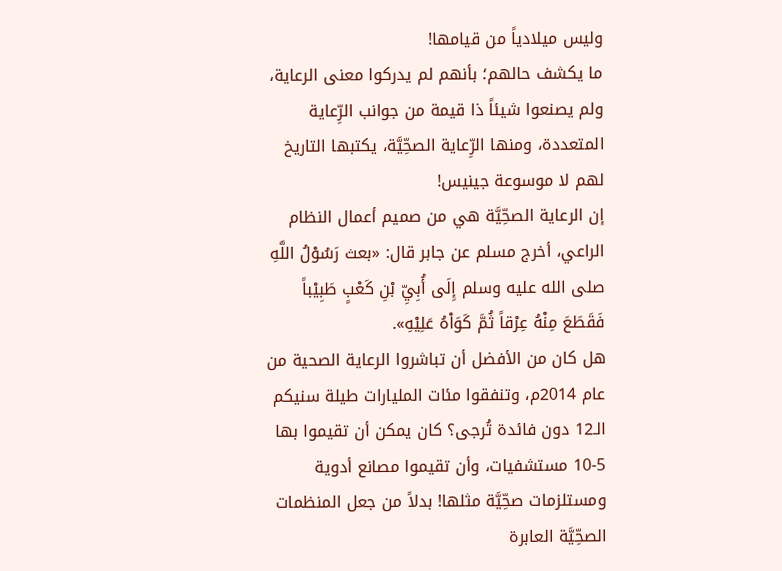وليس ميلادياً من قيامها!
ما يكشف حالهم؛ بأنهم لم يدركوا معنى الرعاية، ولم يصنعوا شيئاً ذا قيمة من جوانب الرِّعاية المتعددة، ومنها الرِّعاية الصحِّيَّة، يكتبها التاريخ لهم لا موسوعة جينيس!
إن الرعاية الصحِّيَّة هي من صميم أعمال النظام الراعي، أخرج مسلم عن جابر قال: «بعث رَسُوْلُ اللَّهِ صلى الله عليه وسلم إِلَى أُبِيِّ بْنِ كَعْبٍ طَبِيْباً فَقَطَعَ مِنْهُ عِرْقاً ثُمَّ كَوَاْهُ عَلِيْهِ».
هل كان من الأفضل أن تباشروا الرعاية الصحية من عام 2014م، وتنفقوا مئات المليارات طيلة سنيكم الـ12 دون فائدة تُرجى؟ كان يمكن أن تقيموا بها 5-10 مستشفيات، وأن تقيموا مصانع أدوية ومستلزمات صحِّيَّة مثلها! بدلاً من جعل المنظمات الصحِّيَّة العابرة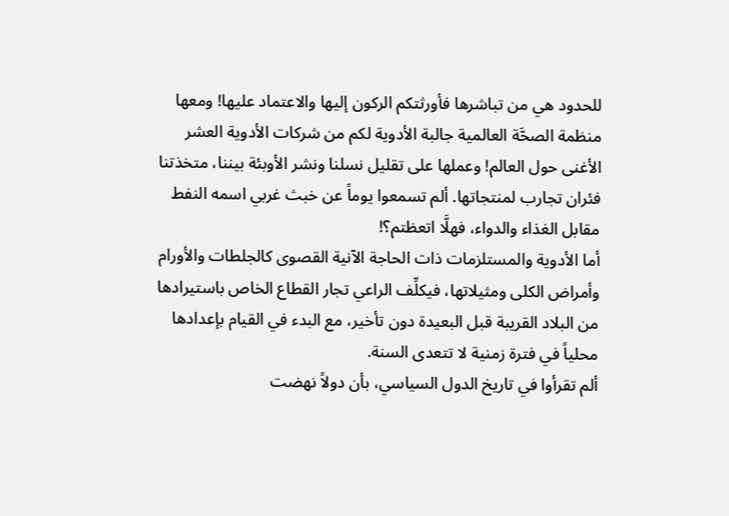للحدود هي من تباشرها فأورثتكم الركون إليها والاعتماد عليها! ومعها منظمة الصحَّة العالمية جالبة الأدوية لكم من شركات الأدوية العشر الأغنى حول العالم! وعملها على تقليل نسلنا ونشر الأوبئة بيننا، متخذتنا فئران تجارب لمنتجاتها. ألم تسمعوا يوماً عن خبث غربي اسمه النفط مقابل الغذاء والدواء، فهلَّا اتعظتم؟!
أما الأدوية والمستلزمات ذات الحاجة الآنية القصوى كالجلطات والأورام وأمراض الكلى ومثيلاتها، فيكلِّف الراعي تجار القطاع الخاص باستيرادها من البلاد القريبة قبل البعيدة دون تأخير، مع البدء في القيام بإعدادها محلياً في فترة زمنية لا تتعدى السنة.
ألم تقرأوا في تاريخ الدول السياسي، بأن دولاً نهضت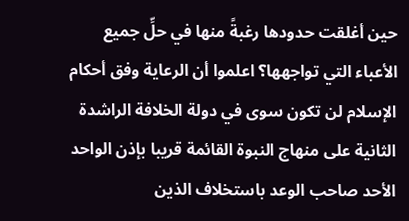حين أغلقت حدودها رغبةً منها في حلِّ جميع الأعباء التي تواجهها؟ اعلموا أن الرعاية وفق أحكام الإسلام لن تكون سوى في دولة الخلافة الراشدة الثانية على منهاج النبوة القائمة قريبا بإذن الواحد الأحد صاحب الوعد باستخلاف الذين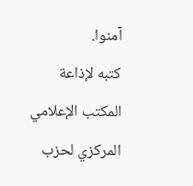آمنوا.
كتبه لإذاعة المكتب الإعلامي المركزي لحزب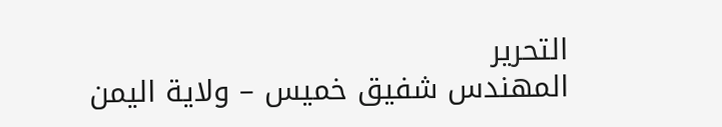التحرير
المهندس شفيق خميس – ولاية اليمن